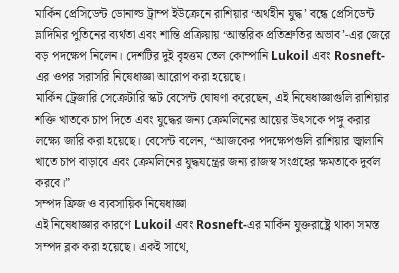মার্কিন প্রেসিডেন্ট ডোনাল্ড ট্রাম্প ইউক্রেনে রাশিয়ার ‘অর্থহীন যুদ্ধ’ বন্ধে প্রেসিডেন্ট ভ্লাদিমির পুতিনের ব্যর্থতা এবং শান্তি প্রক্রিয়ায় ‘আন্তরিক প্রতিশ্রুতির অভাব’-এর জেরে বড় পদক্ষেপ নিলেন। দেশটির দুই বৃহত্তম তেল কোম্পানি Lukoil এবং Rosneft-এর ওপর সরাসরি নিষেধাজ্ঞা আরোপ করা হয়েছে।
মার্কিন ট্রেজারি সেক্রেটারি স্কট বেসেন্ট ঘোষণা করেছেন, এই নিষেধাজ্ঞাগুলি রাশিয়ার শক্তি খাতকে চাপ দিতে এবং যুদ্ধের জন্য ক্রেমলিনের আয়ের উৎসকে পঙ্গু করার লক্ষ্যে জারি করা হয়েছে। বেসেন্ট বলেন, “আজকের পদক্ষেপগুলি রাশিয়ার জ্বালানি খাতে চাপ বাড়াবে এবং ক্রেমলিনের যুদ্ধযন্ত্রের জন্য রাজস্ব সংগ্রহের ক্ষমতাকে দুর্বল করবে।”
সম্পদ ফ্রিজ ও ব্যবসায়িক নিষেধাজ্ঞা
এই নিষেধাজ্ঞার কারণে Lukoil এবং Rosneft-এর মার্কিন যুক্তরাষ্ট্রে থাকা সমস্ত সম্পদ ব্লক করা হয়েছে। একই সাথে,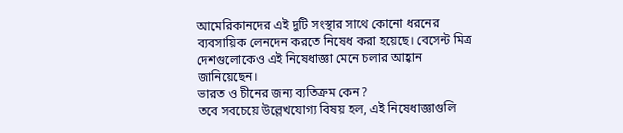আমেরিকানদের এই দুটি সংস্থার সাথে কোনো ধরনের ব্যবসায়িক লেনদেন করতে নিষেধ করা হয়েছে। বেসেন্ট মিত্র দেশগুলোকেও এই নিষেধাজ্ঞা মেনে চলার আহ্বান জানিয়েছেন।
ভারত ও চীনের জন্য ব্যতিক্রম কেন?
তবে সবচেয়ে উল্লেখযোগ্য বিষয় হল, এই নিষেধাজ্ঞাগুলি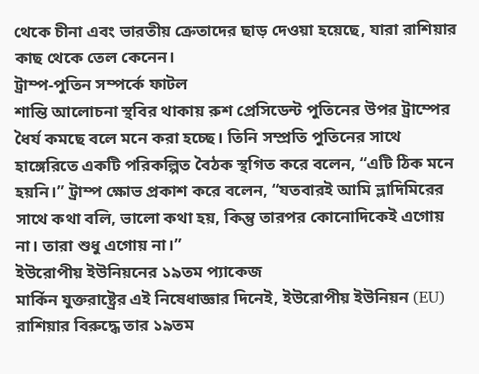থেকে চীনা এবং ভারতীয় ক্রেতাদের ছাড় দেওয়া হয়েছে, যারা রাশিয়ার কাছ থেকে তেল কেনেন।
ট্রাম্প-পুতিন সম্পর্কে ফাটল
শান্তি আলোচনা স্থবির থাকায় রুশ প্রেসিডেন্ট পুতিনের উপর ট্রাম্পের ধৈর্য কমছে বলে মনে করা হচ্ছে। তিনি সম্প্রতি পুতিনের সাথে হাঙ্গেরিতে একটি পরিকল্পিত বৈঠক স্থগিত করে বলেন, “এটি ঠিক মনে হয়নি।” ট্রাম্প ক্ষোভ প্রকাশ করে বলেন, “যতবারই আমি ভ্লাদিমিরের সাথে কথা বলি, ভালো কথা হয়, কিন্তু তারপর কোনোদিকেই এগোয় না। তারা শুধু এগোয় না।”
ইউরোপীয় ইউনিয়নের ১৯তম প্যাকেজ
মার্কিন যুক্তরাষ্ট্রের এই নিষেধাজ্ঞার দিনেই, ইউরোপীয় ইউনিয়ন (EU) রাশিয়ার বিরুদ্ধে তার ১৯তম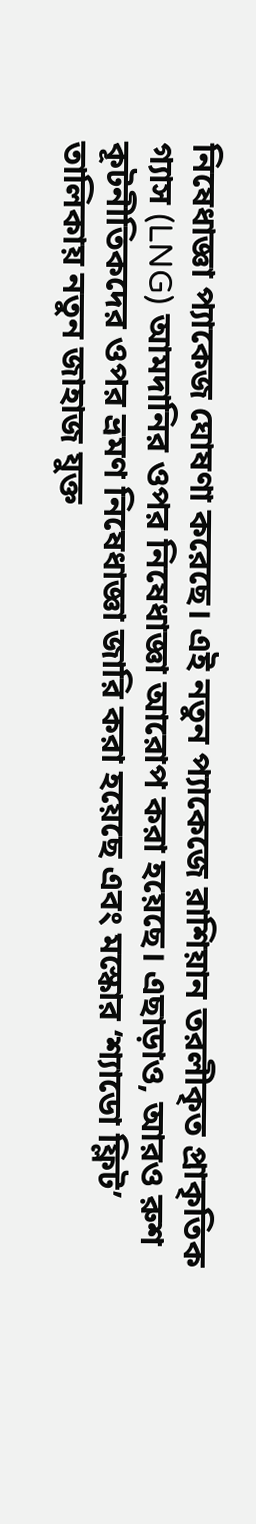নিষেধাজ্ঞা প্যাকেজ ঘোষণা করেছে। এই নতুন প্যাকেজে রাশিয়ান তরলীকৃত প্রাকৃতিক গ্যাস (LNG) আমদানির ওপর নিষেধাজ্ঞা আরোপ করা হয়েছে। এছাড়াও, আরও রুশ কূটনীতিকদের ওপর ভ্রমণ নিষেধাজ্ঞা জারি করা হয়েছে এবং মস্কোর ‘শ্যাডো ফ্লিট’ তালিকায় নতুন জাহাজ যুক্ত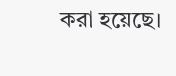করা হয়েছে।